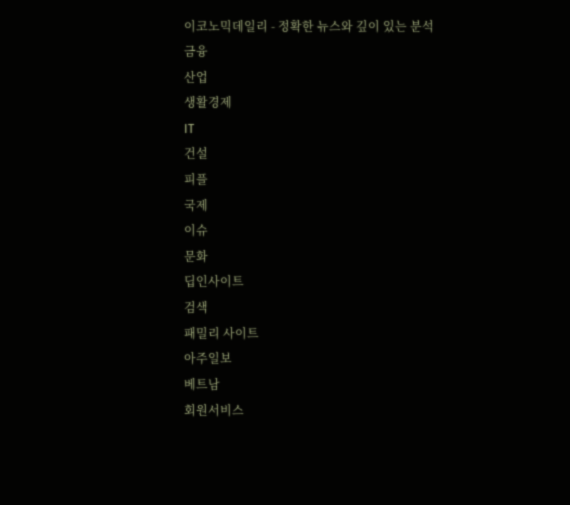이코노믹데일리 - 정확한 뉴스와 깊이 있는 분석
금융
산업
생활경제
IT
건설
피플
국제
이슈
문화
딥인사이트
검색
패밀리 사이트
아주일보
베트남
회원서비스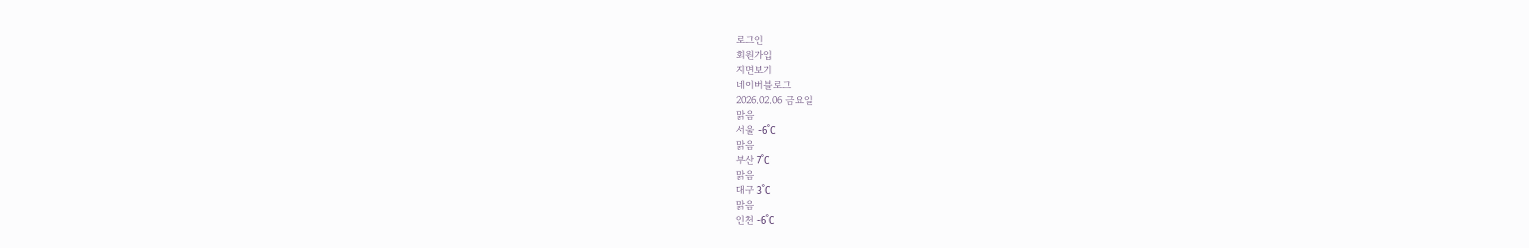로그인
회원가입
지면보기
네이버블로그
2026.02.06 금요일
맑음
서울 -6˚C
맑음
부산 7˚C
맑음
대구 3˚C
맑음
인천 -6˚C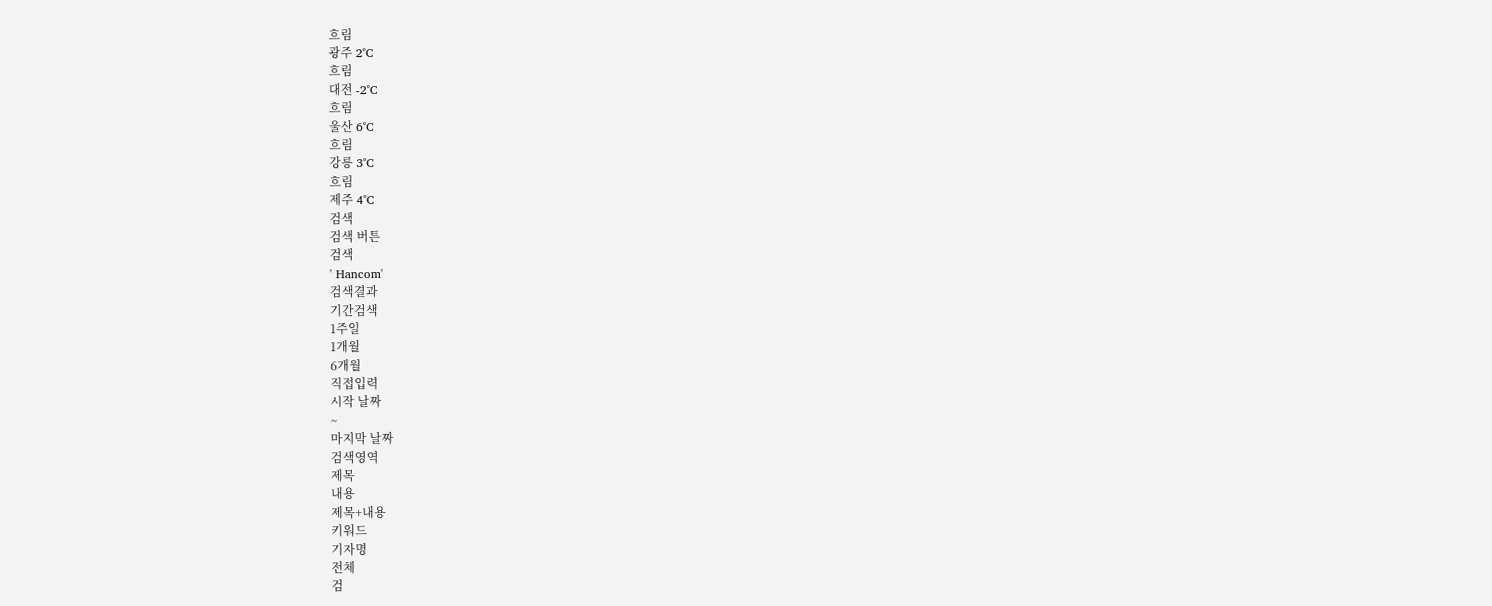흐림
광주 2˚C
흐림
대전 -2˚C
흐림
울산 6˚C
흐림
강릉 3˚C
흐림
제주 4˚C
검색
검색 버튼
검색
' Hancom'
검색결과
기간검색
1주일
1개월
6개월
직접입력
시작 날짜
~
마지막 날짜
검색영역
제목
내용
제목+내용
키워드
기자명
전체
검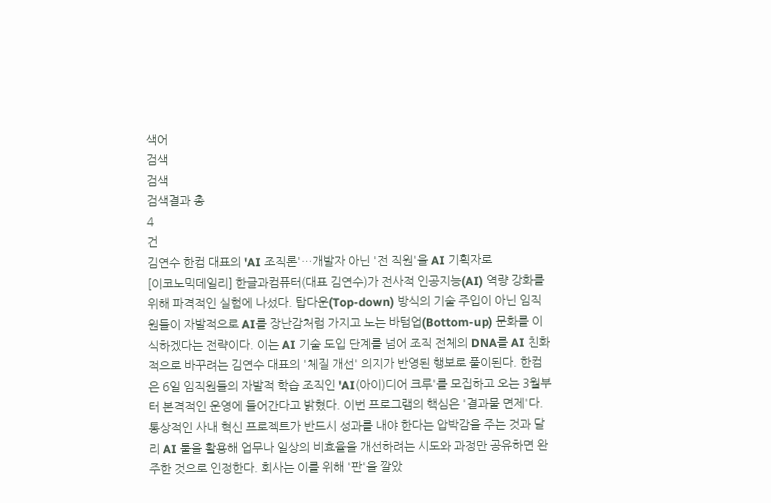색어
검색
검색
검색결과 총
4
건
김연수 한컴 대표의 'AI 조직론'…개발자 아닌 '전 직원'을 AI 기획자로
[이코노믹데일리] 한글과컴퓨터(대표 김연수)가 전사적 인공지능(AI) 역량 강화를 위해 파격적인 실험에 나섰다. 탑다운(Top-down) 방식의 기술 주입이 아닌 임직원들이 자발적으로 AI를 장난감처럼 가지고 노는 바텀업(Bottom-up) 문화를 이식하겠다는 전략이다. 이는 AI 기술 도입 단계를 넘어 조직 전체의 DNA를 AI 친화적으로 바꾸려는 김연수 대표의 '체질 개선' 의지가 반영된 행보로 풀이된다. 한컴은 6일 임직원들의 자발적 학습 조직인 'AI(아이)디어 크루'를 모집하고 오는 3월부터 본격적인 운영에 들어간다고 밝혔다. 이번 프로그램의 핵심은 '결과물 면제'다. 통상적인 사내 혁신 프로젝트가 반드시 성과를 내야 한다는 압박감을 주는 것과 달리 AI 툴을 활용해 업무나 일상의 비효율을 개선하려는 시도와 과정만 공유하면 완주한 것으로 인정한다. 회사는 이를 위해 '판'을 깔았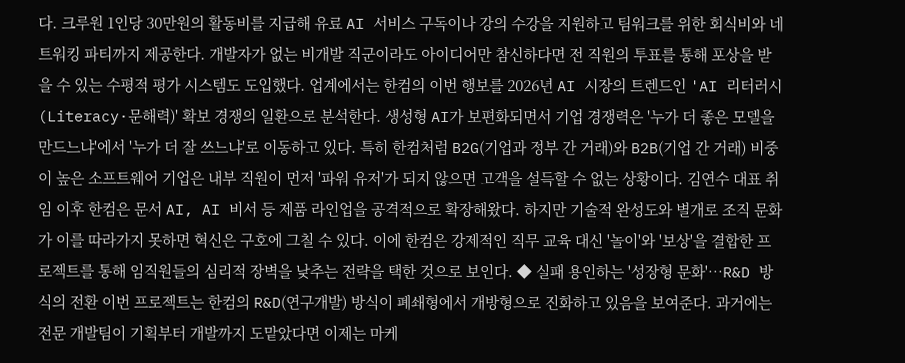다. 크루원 1인당 30만원의 활동비를 지급해 유료 AI 서비스 구독이나 강의 수강을 지원하고 팀워크를 위한 회식비와 네트워킹 파티까지 제공한다. 개발자가 없는 비개발 직군이라도 아이디어만 참신하다면 전 직원의 투표를 통해 포상을 받을 수 있는 수평적 평가 시스템도 도입했다. 업계에서는 한컴의 이번 행보를 2026년 AI 시장의 트렌드인 'AI 리터러시(Literacy·문해력)' 확보 경쟁의 일환으로 분석한다. 생성형 AI가 보편화되면서 기업 경쟁력은 '누가 더 좋은 모델을 만드느냐'에서 '누가 더 잘 쓰느냐'로 이동하고 있다. 특히 한컴처럼 B2G(기업과 정부 간 거래)와 B2B(기업 간 거래) 비중이 높은 소프트웨어 기업은 내부 직원이 먼저 '파워 유저'가 되지 않으면 고객을 설득할 수 없는 상황이다. 김연수 대표 취임 이후 한컴은 문서 AI, AI 비서 등 제품 라인업을 공격적으로 확장해왔다. 하지만 기술적 완성도와 별개로 조직 문화가 이를 따라가지 못하면 혁신은 구호에 그칠 수 있다. 이에 한컴은 강제적인 직무 교육 대신 '놀이'와 '보상'을 결합한 프로젝트를 통해 임직원들의 심리적 장벽을 낮추는 전략을 택한 것으로 보인다. ◆ 실패 용인하는 '성장형 문화'…R&D 방식의 전환 이번 프로젝트는 한컴의 R&D(연구개발) 방식이 폐쇄형에서 개방형으로 진화하고 있음을 보여준다. 과거에는 전문 개발팀이 기획부터 개발까지 도맡았다면 이제는 마케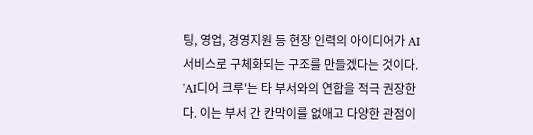팅, 영업, 경영지원 등 현장 인력의 아이디어가 AI 서비스로 구체화되는 구조를 만들겠다는 것이다. 'AI디어 크루'는 타 부서와의 연합을 적극 권장한다. 이는 부서 간 칸막이를 없애고 다양한 관점이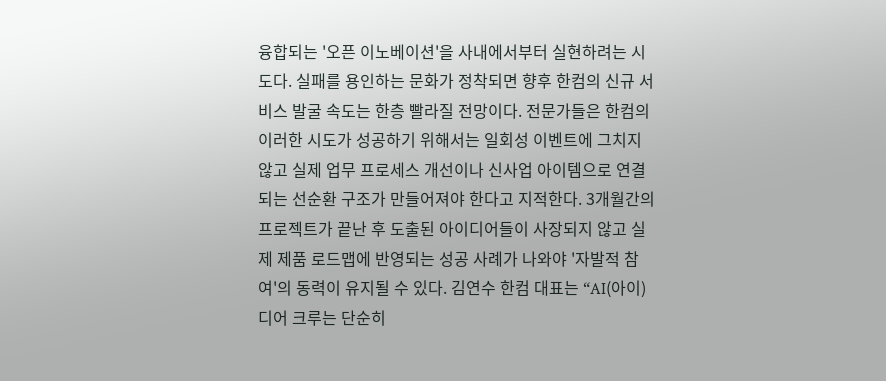융합되는 '오픈 이노베이션'을 사내에서부터 실현하려는 시도다. 실패를 용인하는 문화가 정착되면 향후 한컴의 신규 서비스 발굴 속도는 한층 빨라질 전망이다. 전문가들은 한컴의 이러한 시도가 성공하기 위해서는 일회성 이벤트에 그치지 않고 실제 업무 프로세스 개선이나 신사업 아이템으로 연결되는 선순환 구조가 만들어져야 한다고 지적한다. 3개월간의 프로젝트가 끝난 후 도출된 아이디어들이 사장되지 않고 실제 제품 로드맵에 반영되는 성공 사례가 나와야 '자발적 참여'의 동력이 유지될 수 있다. 김연수 한컴 대표는 “AI(아이)디어 크루는 단순히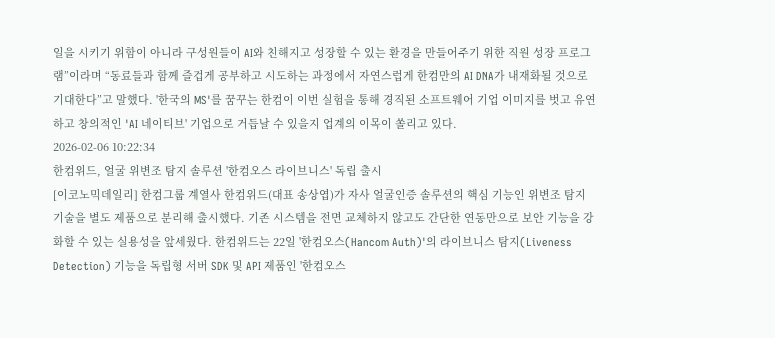일을 시키기 위함이 아니라 구성원들이 AI와 친해지고 성장할 수 있는 환경을 만들어주기 위한 직원 성장 프로그램”이라며 “동료들과 함께 즐겁게 공부하고 시도하는 과정에서 자연스럽게 한컴만의 AI DNA가 내재화될 것으로 기대한다”고 말했다. '한국의 MS'를 꿈꾸는 한컴이 이번 실험을 통해 경직된 소프트웨어 기업 이미지를 벗고 유연하고 창의적인 'AI 네이티브' 기업으로 거듭날 수 있을지 업계의 이목이 쏠리고 있다.
2026-02-06 10:22:34
한컴위드, 얼굴 위변조 탐지 솔루션 '한컴오스 라이브니스' 독립 출시
[이코노믹데일리] 한컴그룹 계열사 한컴위드(대표 송상엽)가 자사 얼굴인증 솔루션의 핵심 기능인 위변조 탐지 기술을 별도 제품으로 분리해 출시했다. 기존 시스템을 전면 교체하지 않고도 간단한 연동만으로 보안 기능을 강화할 수 있는 실용성을 앞세웠다. 한컴위드는 22일 '한컴오스(Hancom Auth)'의 라이브니스 탐지(Liveness Detection) 기능을 독립형 서버 SDK 및 API 제품인 '한컴오스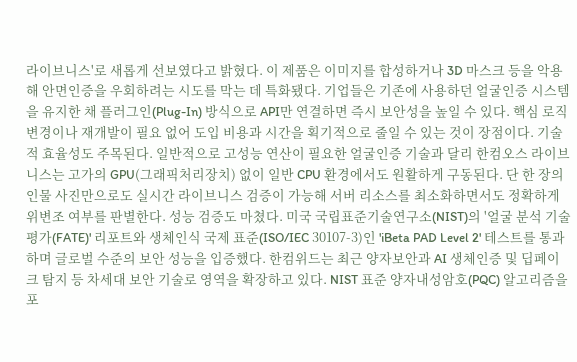라이브니스'로 새롭게 선보였다고 밝혔다. 이 제품은 이미지를 합성하거나 3D 마스크 등을 악용해 안면인증을 우회하려는 시도를 막는 데 특화됐다. 기업들은 기존에 사용하던 얼굴인증 시스템을 유지한 채 플러그인(Plug-In) 방식으로 API만 연결하면 즉시 보안성을 높일 수 있다. 핵심 로직 변경이나 재개발이 필요 없어 도입 비용과 시간을 획기적으로 줄일 수 있는 것이 장점이다. 기술적 효율성도 주목된다. 일반적으로 고성능 연산이 필요한 얼굴인증 기술과 달리 한컴오스 라이브니스는 고가의 GPU(그래픽처리장치) 없이 일반 CPU 환경에서도 원활하게 구동된다. 단 한 장의 인물 사진만으로도 실시간 라이브니스 검증이 가능해 서버 리소스를 최소화하면서도 정확하게 위변조 여부를 판별한다. 성능 검증도 마쳤다. 미국 국립표준기술연구소(NIST)의 '얼굴 분석 기술 평가(FATE)' 리포트와 생체인식 국제 표준(ISO/IEC 30107-3)인 'iBeta PAD Level 2' 테스트를 통과하며 글로벌 수준의 보안 성능을 입증했다. 한컴위드는 최근 양자보안과 AI 생체인증 및 딥페이크 탐지 등 차세대 보안 기술로 영역을 확장하고 있다. NIST 표준 양자내성암호(PQC) 알고리즘을 포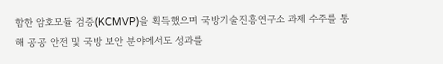함한 암호모듈 검증(KCMVP)을 획득했으며 국방기술진흥연구소 과제 수주를 통해 공공 안전 및 국방 보안 분야에서도 성과를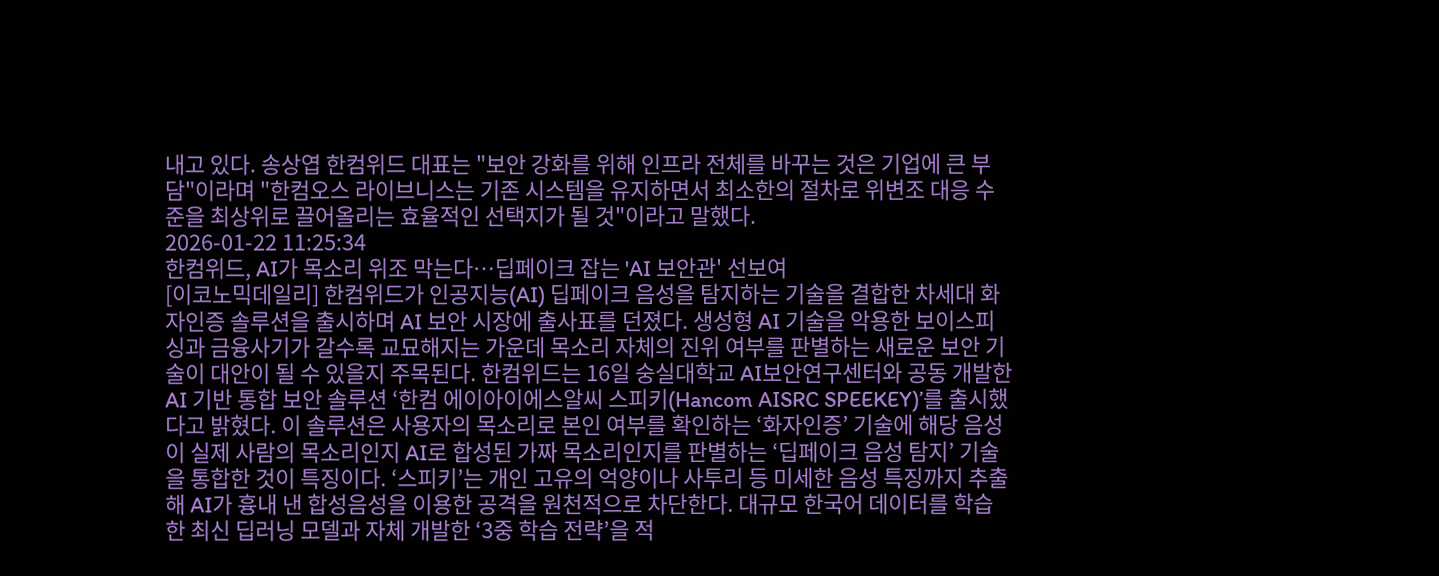내고 있다. 송상엽 한컴위드 대표는 "보안 강화를 위해 인프라 전체를 바꾸는 것은 기업에 큰 부담"이라며 "한컴오스 라이브니스는 기존 시스템을 유지하면서 최소한의 절차로 위변조 대응 수준을 최상위로 끌어올리는 효율적인 선택지가 될 것"이라고 말했다.
2026-01-22 11:25:34
한컴위드, AI가 목소리 위조 막는다…딥페이크 잡는 'AI 보안관' 선보여
[이코노믹데일리] 한컴위드가 인공지능(AI) 딥페이크 음성을 탐지하는 기술을 결합한 차세대 화자인증 솔루션을 출시하며 AI 보안 시장에 출사표를 던졌다. 생성형 AI 기술을 악용한 보이스피싱과 금융사기가 갈수록 교묘해지는 가운데 목소리 자체의 진위 여부를 판별하는 새로운 보안 기술이 대안이 될 수 있을지 주목된다. 한컴위드는 16일 숭실대학교 AI보안연구센터와 공동 개발한 AI 기반 통합 보안 솔루션 ‘한컴 에이아이에스알씨 스피키(Hancom AISRC SPEEKEY)’를 출시했다고 밝혔다. 이 솔루션은 사용자의 목소리로 본인 여부를 확인하는 ‘화자인증’ 기술에 해당 음성이 실제 사람의 목소리인지 AI로 합성된 가짜 목소리인지를 판별하는 ‘딥페이크 음성 탐지’ 기술을 통합한 것이 특징이다. ‘스피키’는 개인 고유의 억양이나 사투리 등 미세한 음성 특징까지 추출해 AI가 흉내 낸 합성음성을 이용한 공격을 원천적으로 차단한다. 대규모 한국어 데이터를 학습한 최신 딥러닝 모델과 자체 개발한 ‘3중 학습 전략’을 적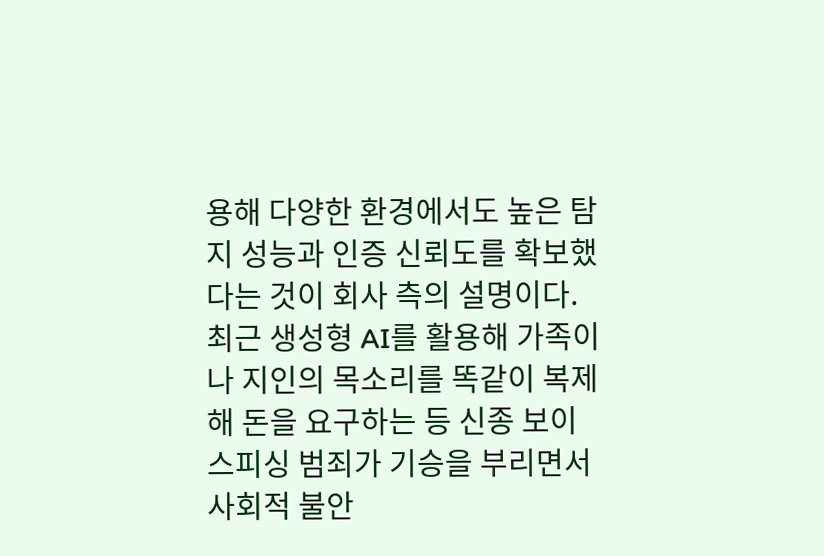용해 다양한 환경에서도 높은 탐지 성능과 인증 신뢰도를 확보했다는 것이 회사 측의 설명이다. 최근 생성형 AI를 활용해 가족이나 지인의 목소리를 똑같이 복제해 돈을 요구하는 등 신종 보이스피싱 범죄가 기승을 부리면서 사회적 불안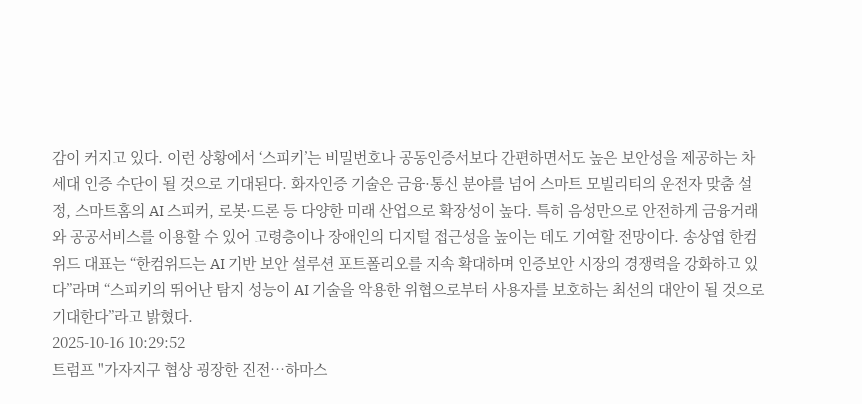감이 커지고 있다. 이런 상황에서 ‘스피키’는 비밀번호나 공동인증서보다 간편하면서도 높은 보안성을 제공하는 차세대 인증 수단이 될 것으로 기대된다. 화자인증 기술은 금융·통신 분야를 넘어 스마트 모빌리티의 운전자 맞춤 설정, 스마트홈의 AI 스피커, 로봇·드론 등 다양한 미래 산업으로 확장성이 높다. 특히 음성만으로 안전하게 금융거래와 공공서비스를 이용할 수 있어 고령층이나 장애인의 디지털 접근성을 높이는 데도 기여할 전망이다. 송상엽 한컴위드 대표는 “한컴위드는 AI 기반 보안 설루션 포트폴리오를 지속 확대하며 인증보안 시장의 경쟁력을 강화하고 있다”라며 “스피키의 뛰어난 탐지 성능이 AI 기술을 악용한 위협으로부터 사용자를 보호하는 최선의 대안이 될 것으로 기대한다”라고 밝혔다.
2025-10-16 10:29:52
트럼프 "가자지구 협상 굉장한 진전…하마스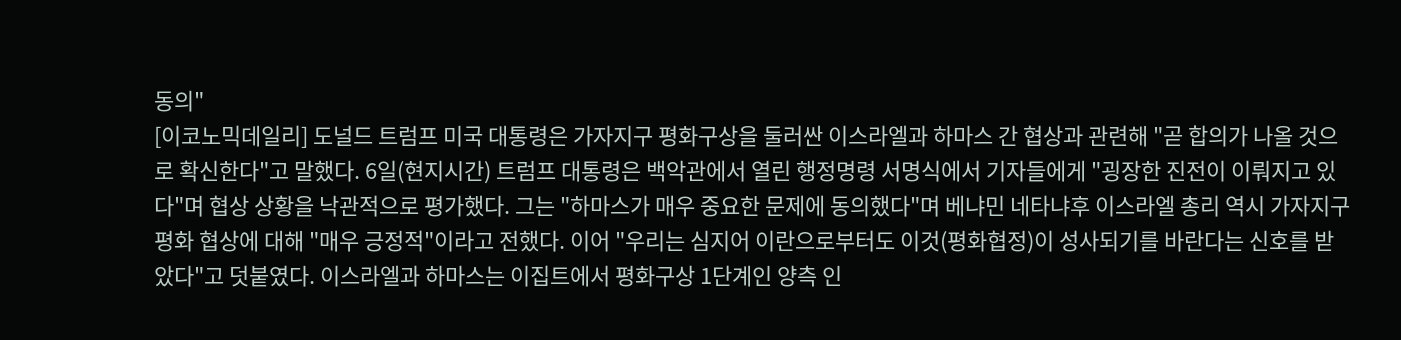동의"
[이코노믹데일리] 도널드 트럼프 미국 대통령은 가자지구 평화구상을 둘러싼 이스라엘과 하마스 간 협상과 관련해 "곧 합의가 나올 것으로 확신한다"고 말했다. 6일(현지시간) 트럼프 대통령은 백악관에서 열린 행정명령 서명식에서 기자들에게 "굉장한 진전이 이뤄지고 있다"며 협상 상황을 낙관적으로 평가했다. 그는 "하마스가 매우 중요한 문제에 동의했다"며 베냐민 네타냐후 이스라엘 총리 역시 가자지구 평화 협상에 대해 "매우 긍정적"이라고 전했다. 이어 "우리는 심지어 이란으로부터도 이것(평화협정)이 성사되기를 바란다는 신호를 받았다"고 덧붙였다. 이스라엘과 하마스는 이집트에서 평화구상 1단계인 양측 인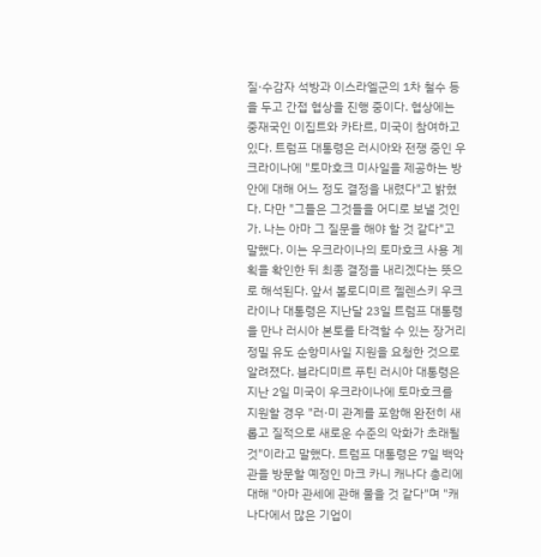질·수감자 석방과 이스라엘군의 1차 철수 등을 두고 간접 협상을 진행 중이다. 협상에는 중재국인 이집트와 카타르, 미국이 참여하고 있다. 트럼프 대통령은 러시아와 전쟁 중인 우크라이나에 "토마호크 미사일을 제공하는 방안에 대해 어느 정도 결정을 내렸다"고 밝혔다. 다만 "그들은 그것들을 어디로 보낼 것인가. 나는 아마 그 질문을 해야 할 것 같다"고 말했다. 이는 우크라이나의 토마호크 사용 계획을 확인한 뒤 최종 결정을 내리겠다는 뜻으로 해석된다. 앞서 볼로디미르 젤렌스키 우크라이나 대통령은 지난달 23일 트럼프 대통령을 만나 러시아 본토를 타격할 수 있는 장거리 정밀 유도 순항미사일 지원을 요청한 것으로 알려졌다. 블라디미르 푸틴 러시아 대통령은 지난 2일 미국이 우크라이나에 토마호크를 지원할 경우 "러·미 관계를 포함해 완전히 새롭고 질적으로 새로운 수준의 악화가 초래될 것"이라고 말했다. 트럼프 대통령은 7일 백악관을 방문할 예정인 마크 카니 캐나다 총리에 대해 "아마 관세에 관해 물을 것 같다"며 "캐나다에서 많은 기업이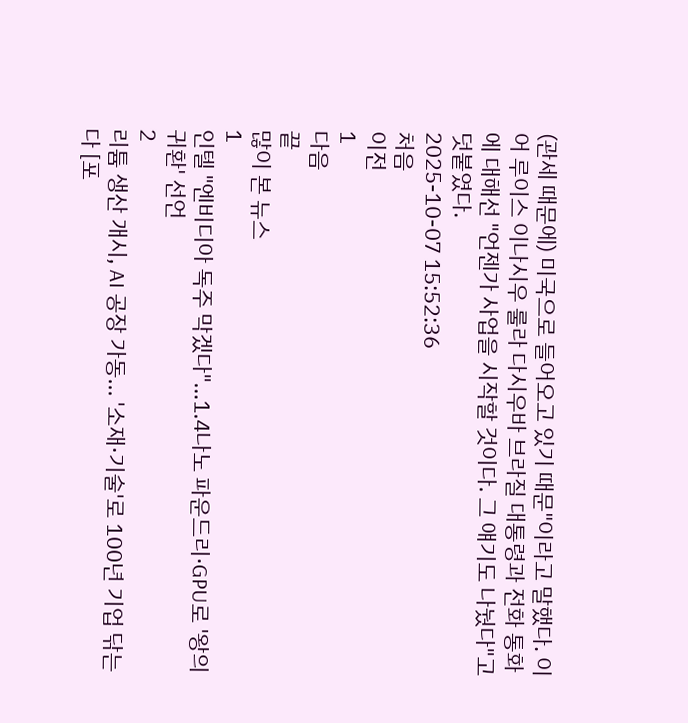(관세 때문에) 미국으로 들어오고 있기 때문"이라고 말했다. 이어 루이스 이나시우 룰라 다시우바 브라질 대통령과 전화 통화에 대해선 "언젠가 사업을 시작할 것이다. 그 얘기도 나눴다"고 덧붙였다.
2025-10-07 15:52:36
처음
이전
1
다음
끝
많이 본 뉴스
1
인텔 "엔비디아 독주 막겠다"…1.4나노 파운드리·GPU로 '왕의 귀환' 선언
2
리튬 생산 개시, AI 공장 가동... '소재·기술'로 100년 기업 닦는다 [포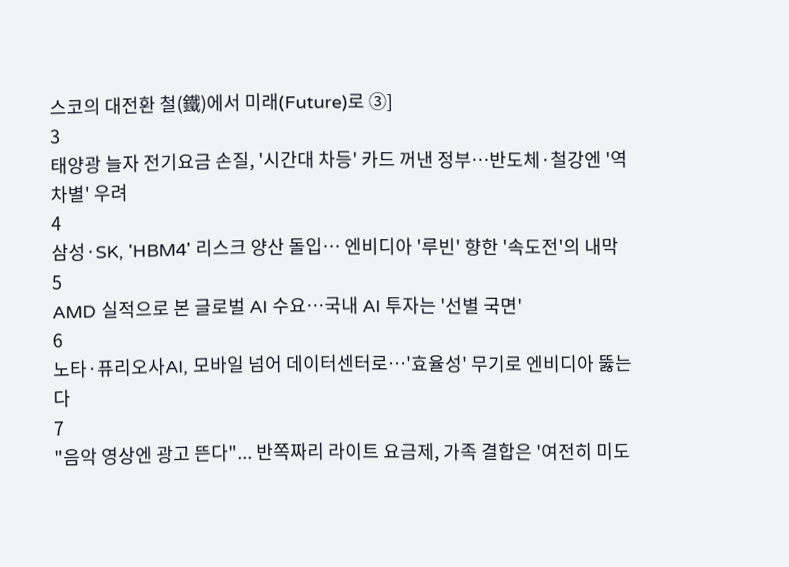스코의 대전환 철(鐵)에서 미래(Future)로 ③]
3
태양광 늘자 전기요금 손질, '시간대 차등' 카드 꺼낸 정부…반도체·철강엔 '역차별' 우려
4
삼성·SK, 'HBM4' 리스크 양산 돌입… 엔비디아 '루빈' 향한 '속도전'의 내막
5
AMD 실적으로 본 글로벌 AI 수요…국내 AI 투자는 '선별 국면'
6
노타·퓨리오사AI, 모바일 넘어 데이터센터로…'효율성' 무기로 엔비디아 뚫는다
7
"음악 영상엔 광고 뜬다"... 반쪽짜리 라이트 요금제, 가족 결합은 '여전히 미도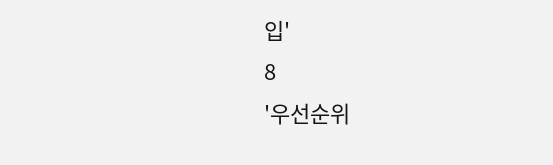입'
8
'우선순위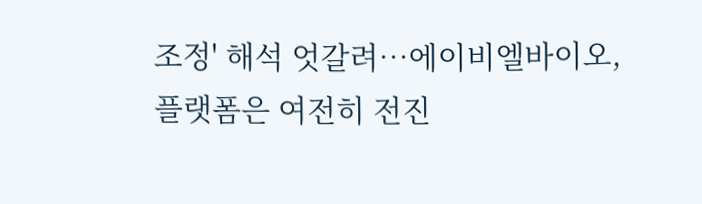조정' 해석 엇갈려…에이비엘바이오, 플랫폼은 여전히 전진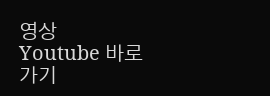영상
Youtube 바로가기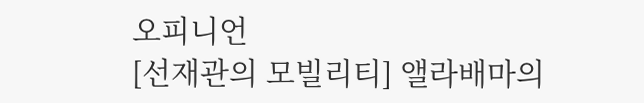오피니언
[선재관의 모빌리티] 앨라배마의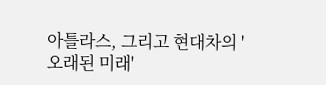아틀라스, 그리고 현대차의 '오래된 미래'